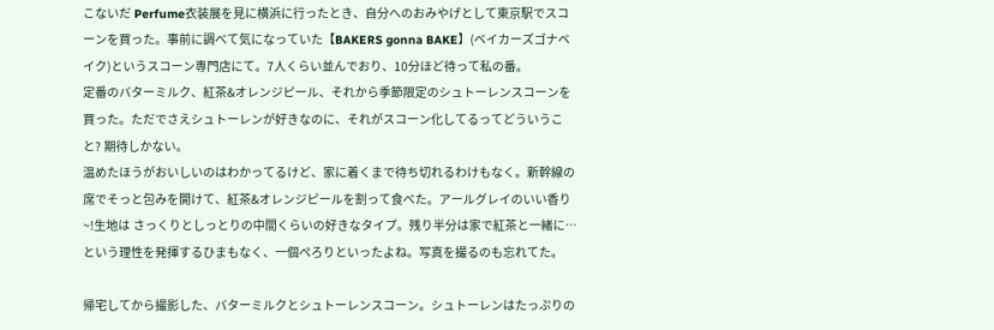こないだ Perfume衣装展を見に横浜に行ったとき、自分へのおみやげとして東京駅でスコーンを買った。事前に調べて気になっていた【BAKERS gonna BAKE】(ベイカーズゴナベイク)というスコーン専門店にて。7人くらい並んでおり、10分ほど待って私の番。
定番のバターミルク、紅茶&オレンジピール、それから季節限定のシュトーレンスコーンを買った。ただでさえシュトーレンが好きなのに、それがスコーン化してるってどういうこと? 期待しかない。
温めたほうがおいしいのはわかってるけど、家に着くまで待ち切れるわけもなく。新幹線の席でそっと包みを開けて、紅茶&オレンジピールを割って食べた。アールグレイのいい香り~!生地は さっくりとしっとりの中間くらいの好きなタイプ。残り半分は家で紅茶と一緒に…という理性を発揮するひまもなく、一個ぺろりといったよね。写真を撮るのも忘れてた。

帰宅してから撮影した、バターミルクとシュトーレンスコーン。シュトーレンはたっぷりの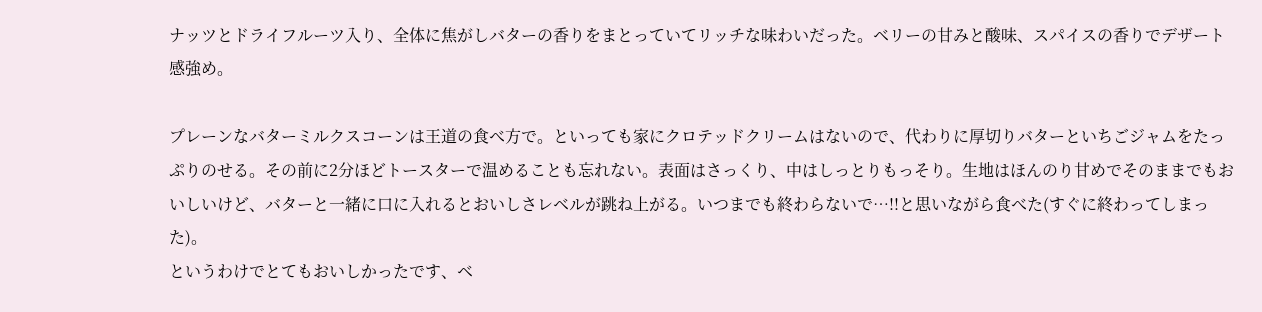ナッツとドライフルーツ入り、全体に焦がしバターの香りをまとっていてリッチな味わいだった。ベリーの甘みと酸味、スパイスの香りでデザート感強め。

プレーンなバターミルクスコーンは王道の食べ方で。といっても家にクロテッドクリームはないので、代わりに厚切りバターといちごジャムをたっぷりのせる。その前に2分ほどトースターで温めることも忘れない。表面はさっくり、中はしっとりもっそり。生地はほんのり甘めでそのままでもおいしいけど、バターと一緒に口に入れるとおいしさレベルが跳ね上がる。いつまでも終わらないで…!!と思いながら食べた(すぐに終わってしまった)。
というわけでとてもおいしかったです、ベ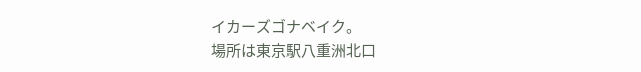イカーズゴナベイク。
場所は東京駅八重洲北口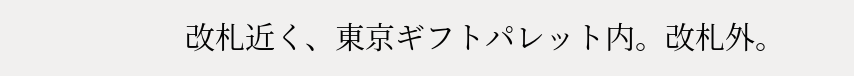改札近く、東京ギフトパレット内。改札外。